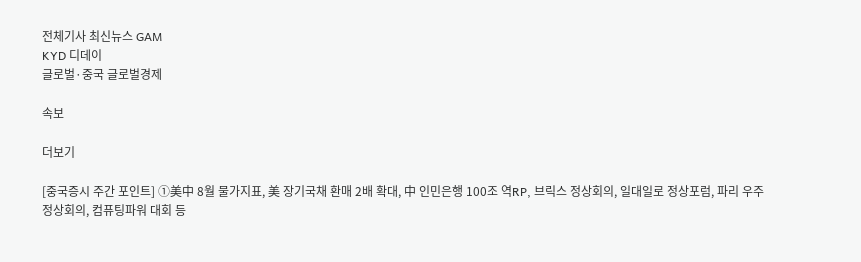전체기사 최신뉴스 GAM
KYD 디데이
글로벌·중국 글로벌경제

속보

더보기

[중국증시 주간 포인트] ①美中 8월 물가지표, 美 장기국채 환매 2배 확대, 中 인민은행 100조 역RP, 브릭스 정상회의, 일대일로 정상포럼, 파리 우주정상회의, 컴퓨팅파워 대회 등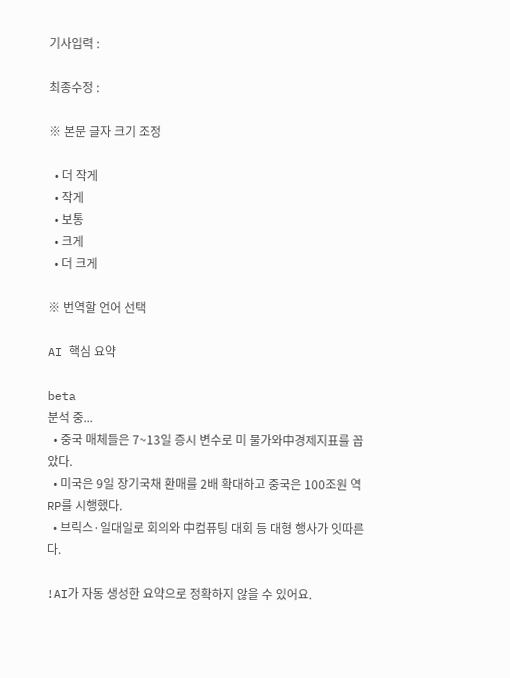기사입력 :

최종수정 :

※ 본문 글자 크기 조정

  • 더 작게
  • 작게
  • 보통
  • 크게
  • 더 크게

※ 번역할 언어 선택

AI 핵심 요약

beta
분석 중...
  • 중국 매체들은 7~13일 증시 변수로 미 물가와中경제지표를 꼽았다.
  • 미국은 9일 장기국채 환매를 2배 확대하고 중국은 100조원 역RP를 시행했다.
  • 브릭스·일대일로 회의와 中컴퓨팅 대회 등 대형 행사가 잇따른다.

!AI가 자동 생성한 요약으로 정확하지 않을 수 있어요.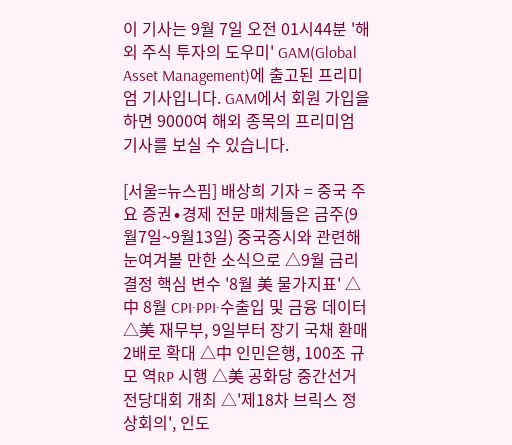이 기사는 9월 7일 오전 01시44분 '해외 주식 투자의 도우미' GAM(Global Asset Management)에 출고된 프리미엄 기사입니다. GAM에서 회원 가입을 하면 9000여 해외 종목의 프리미엄 기사를 보실 수 있습니다.

[서울=뉴스핌] 배상희 기자 = 중국 주요 증권∙경제 전문 매체들은 금주(9월7일~9월13일) 중국증시와 관련해 눈여겨볼 만한 소식으로 △9월 금리결정 핵심 변수 '8월 美 물가지표' △中 8월 CPI·PPI·수출입 및 금융 데이터 △美 재무부, 9일부터 장기 국채 환매 2배로 확대 △中 인민은행, 100조 규모 역RP 시행 △美 공화당 중간선거 전당대회 개최 △'제18차 브릭스 정상회의', 인도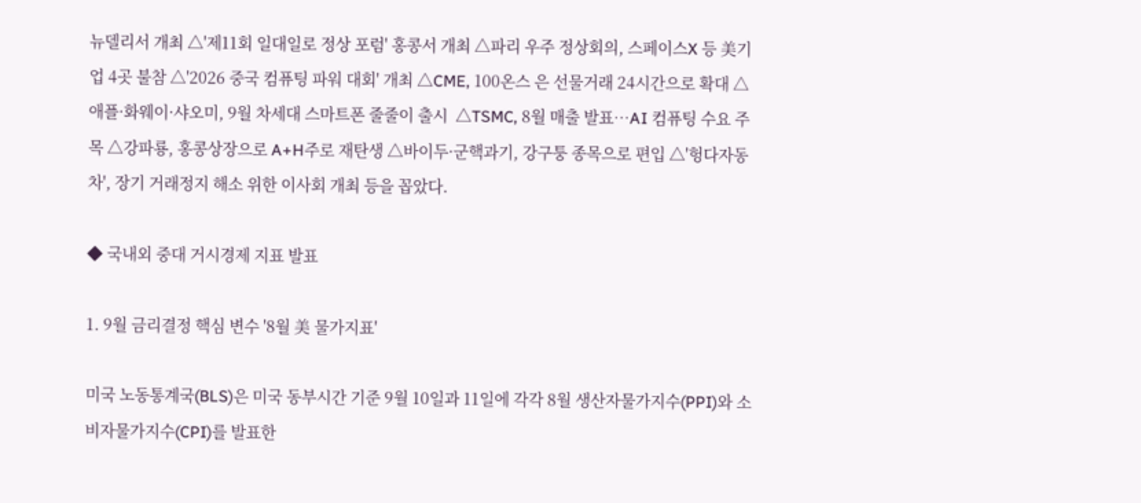뉴델리서 개최 △'제11회 일대일로 정상 포럼' 홍콩서 개최 △파리 우주 정상회의, 스페이스X 등 美기업 4곳 불참 △'2026 중국 컴퓨팅 파워 대회' 개최 △CME, 100온스 은 선물거래 24시간으로 확대 △애플·화웨이·샤오미, 9월 차세대 스마트폰 줄줄이 출시  △TSMC, 8월 매출 발표…AI 컴퓨팅 수요 주목 △강파룡, 홍콩상장으로 A+H주로 재탄생 △바이두·군핵과기, 강구퉁 종목으로 편입 △'헝다자동차', 장기 거래정지 해소 위한 이사회 개최 등을 꼽았다.

◆ 국내외 중대 거시경제 지표 발표

1. 9월 금리결정 핵심 변수 '8월 美 물가지표'

미국 노동통계국(BLS)은 미국 동부시간 기준 9월 10일과 11일에 각각 8월 생산자물가지수(PPI)와 소비자물가지수(CPI)를 발표한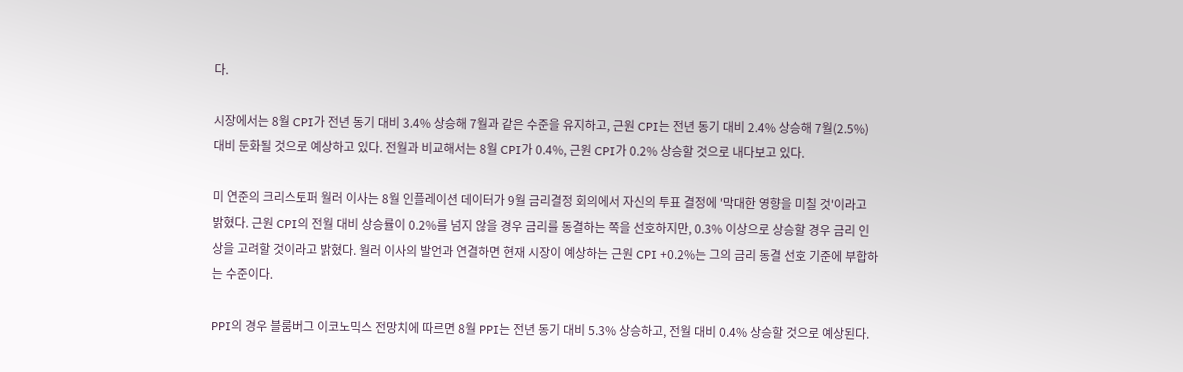다.

시장에서는 8월 CPI가 전년 동기 대비 3.4% 상승해 7월과 같은 수준을 유지하고, 근원 CPI는 전년 동기 대비 2.4% 상승해 7월(2.5%) 대비 둔화될 것으로 예상하고 있다. 전월과 비교해서는 8월 CPI가 0.4%, 근원 CPI가 0.2% 상승할 것으로 내다보고 있다.

미 연준의 크리스토퍼 월러 이사는 8월 인플레이션 데이터가 9월 금리결정 회의에서 자신의 투표 결정에 '막대한 영향을 미칠 것'이라고 밝혔다. 근원 CPI의 전월 대비 상승률이 0.2%를 넘지 않을 경우 금리를 동결하는 쪽을 선호하지만, 0.3% 이상으로 상승할 경우 금리 인상을 고려할 것이라고 밝혔다. 월러 이사의 발언과 연결하면 현재 시장이 예상하는 근원 CPI +0.2%는 그의 금리 동결 선호 기준에 부합하는 수준이다.

PPI의 경우 블룸버그 이코노믹스 전망치에 따르면 8월 PPI는 전년 동기 대비 5.3% 상승하고, 전월 대비 0.4% 상승할 것으로 예상된다.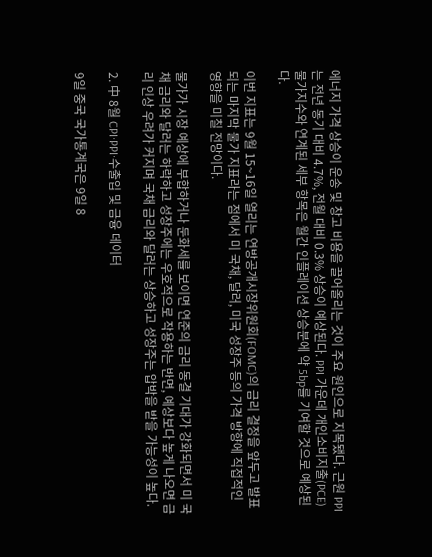에너지 가격 상승이 운송 및 창고 비용을 끌어올리는 것이 주요 원인으로 지목됐다. 근원 PPI는 전년 동기 대비 4.7%, 전월 대비 0.3% 상승이 예상된다. PPI 가운데 개인소비지출(PCE) 물가지수와 연계된 세부 항목은 월간 인플레이션 상승분에 약 5bp를 기여할 것으로 예상된다.

이번 지표는 9월 15~16일 열리는 연방공개시장위원회(FOMC)의 금리 결정을 앞두고 발표되는 마지막 물가 지표라는 점에서 미 국채, 달러, 미국 성장주 등의 가격 방향에 직접적인 영향을 미칠 전망이다.

물가가 시장 예상에 부합하거나 둔화세를 보이면 연준의 금리 동결 기대가 강화되면서 미 국채 금리와 달러는 하락하고 성장주에는 우호적으로 작용하는 반면, 예상보다 높게 나오면 금리 인상 우려가 커지며 국채 금리와 달러는 상승하고 성장주는 압박을 받을 가능성이 높다.

2. 中 8월 CPI·PPI·수출입 및 금융 데이터

9일 중국 국가통계국은 9일 8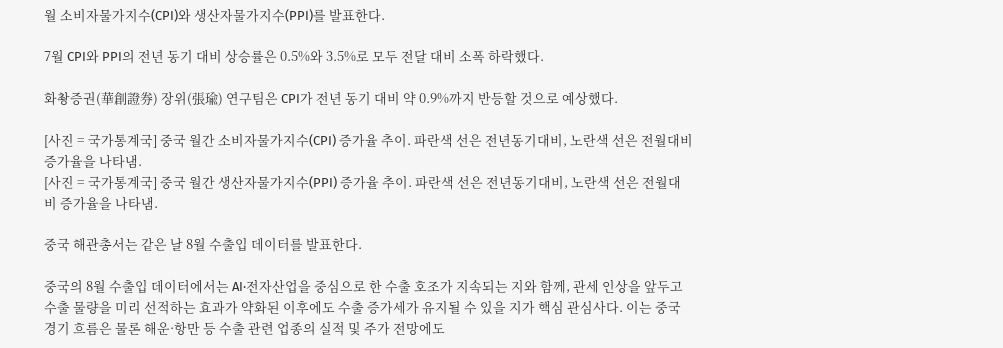월 소비자물가지수(CPI)와 생산자물가지수(PPI)를 발표한다.

7월 CPI와 PPI의 전년 동기 대비 상승률은 0.5%와 3.5%로 모두 전달 대비 소폭 하락했다.

화촹증권(華創證券) 장위(張瑜) 연구팀은 CPI가 전년 동기 대비 약 0.9%까지 반등할 것으로 예상했다.

[사진 = 국가통계국] 중국 월간 소비자물가지수(CPI) 증가율 추이. 파란색 선은 전년동기대비, 노란색 선은 전월대비 증가율을 나타냄.
[사진 = 국가통계국] 중국 월간 생산자물가지수(PPI) 증가율 추이. 파란색 선은 전년동기대비, 노란색 선은 전월대비 증가율을 나타냄.

중국 해관총서는 같은 날 8월 수출입 데이터를 발표한다.

중국의 8월 수출입 데이터에서는 AI·전자산업을 중심으로 한 수출 호조가 지속되는 지와 함께, 관세 인상을 앞두고 수출 물량을 미리 선적하는 효과가 약화된 이후에도 수출 증가세가 유지될 수 있을 지가 핵심 관심사다. 이는 중국 경기 흐름은 물론 해운·항만 등 수출 관련 업종의 실적 및 주가 전망에도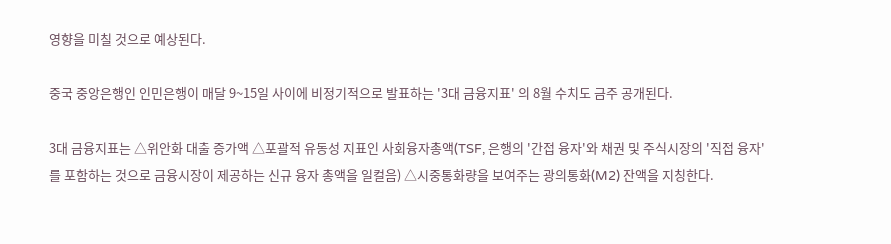영향을 미칠 것으로 예상된다.

중국 중앙은행인 인민은행이 매달 9~15일 사이에 비정기적으로 발표하는 '3대 금융지표' 의 8월 수치도 금주 공개된다.

3대 금융지표는 △위안화 대출 증가액 △포괄적 유동성 지표인 사회융자총액(TSF, 은행의 '간접 융자'와 채권 및 주식시장의 '직접 융자'를 포함하는 것으로 금융시장이 제공하는 신규 융자 총액을 일컬음) △시중통화량을 보여주는 광의통화(M2) 잔액을 지칭한다.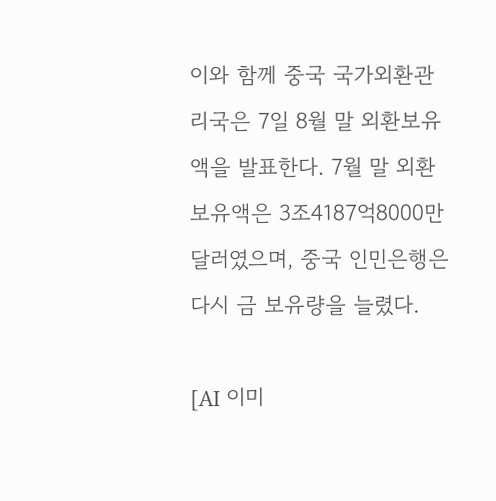이와 함께 중국 국가외환관리국은 7일 8월 말 외환보유액을 발표한다. 7월 말 외환보유액은 3조4187억8000만 달러였으며, 중국 인민은행은 다시 금 보유량을 늘렸다.

[AI 이미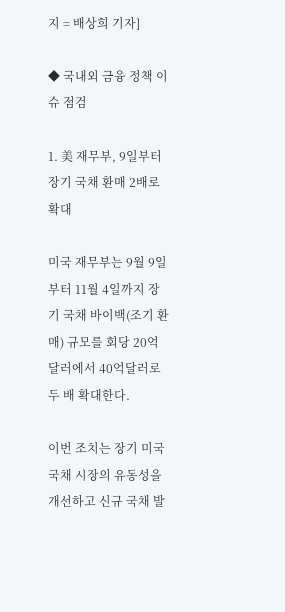지 = 배상희 기자]

◆ 국내외 금융 정책 이슈 점검

1. 美 재무부, 9일부터 장기 국채 환매 2배로 확대

미국 재무부는 9월 9일부터 11월 4일까지 장기 국채 바이백(조기 환매) 규모를 회당 20억달러에서 40억달러로 두 배 확대한다.

이번 조치는 장기 미국 국채 시장의 유동성을 개선하고 신규 국채 발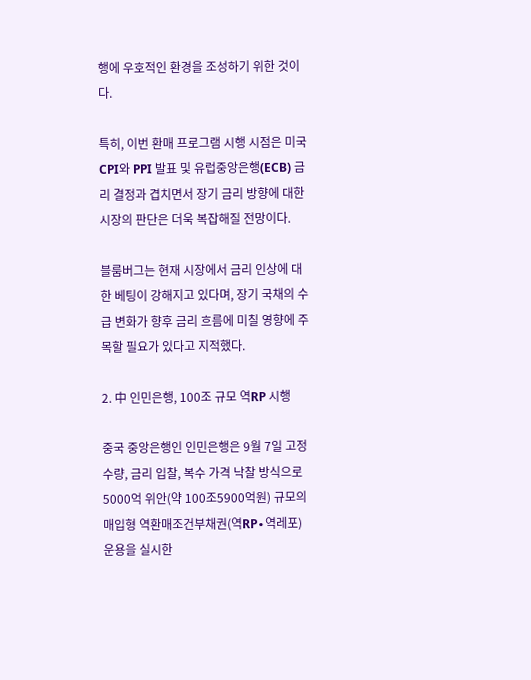행에 우호적인 환경을 조성하기 위한 것이다.

특히, 이번 환매 프로그램 시행 시점은 미국 CPI와 PPI 발표 및 유럽중앙은행(ECB) 금리 결정과 겹치면서 장기 금리 방향에 대한 시장의 판단은 더욱 복잡해질 전망이다.

블룸버그는 현재 시장에서 금리 인상에 대한 베팅이 강해지고 있다며, 장기 국채의 수급 변화가 향후 금리 흐름에 미칠 영향에 주목할 필요가 있다고 지적했다.

2. 中 인민은행, 100조 규모 역RP 시행

중국 중앙은행인 인민은행은 9월 7일 고정 수량, 금리 입찰, 복수 가격 낙찰 방식으로 5000억 위안(약 100조5900억원) 규모의 매입형 역환매조건부채권(역RP∙역레포) 운용을 실시한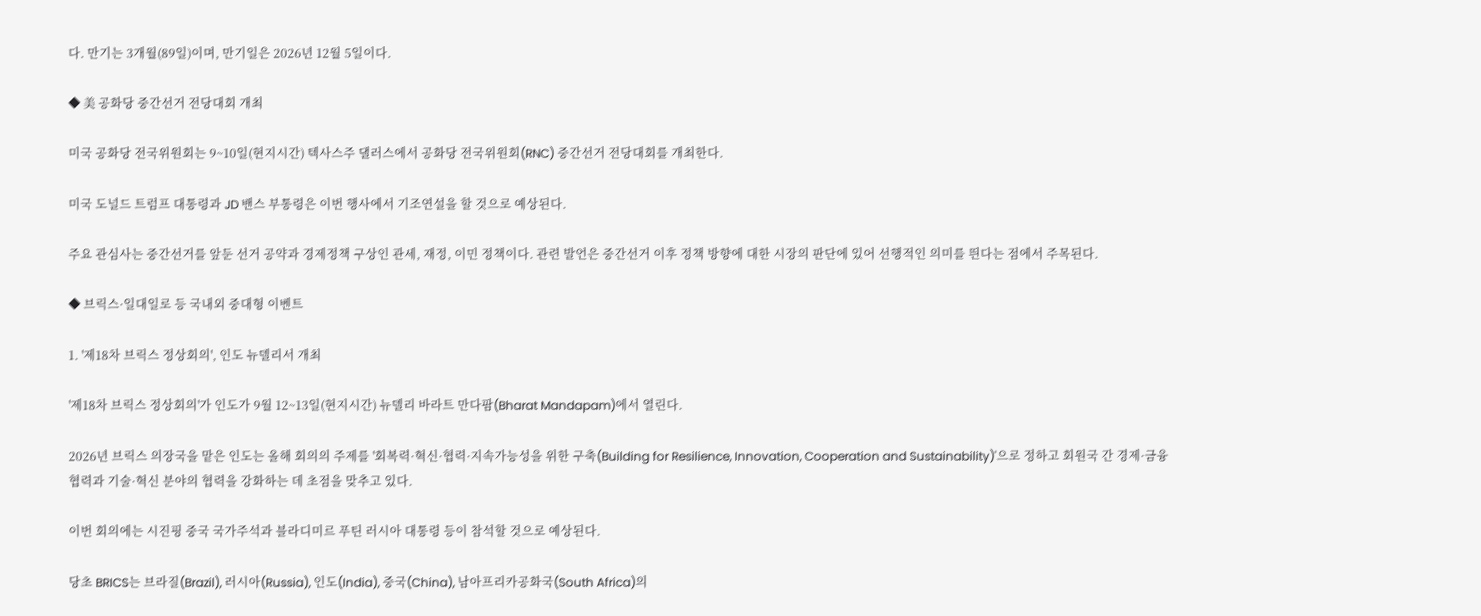다. 만기는 3개월(89일)이며, 만기일은 2026년 12월 5일이다.

◆ 美 공화당 중간선거 전당대회 개최

미국 공화당 전국위원회는 9~10일(현지시간) 텍사스주 댈러스에서 공화당 전국위원회(RNC) 중간선거 전당대회를 개최한다.

미국 도널드 트럼프 대통령과 JD 밴스 부통령은 이번 행사에서 기조연설을 할 것으로 예상된다.

주요 관심사는 중간선거를 앞둔 선거 공약과 경제정책 구상인 관세, 재정, 이민 정책이다. 관련 발언은 중간선거 이후 정책 방향에 대한 시장의 판단에 있어 선행적인 의미를 띈다는 점에서 주목된다.

◆ 브릭스·일대일로 등 국내외 중대형 이벤트

1. '제18차 브릭스 정상회의', 인도 뉴델리서 개최

'제18차 브릭스 정상회의'가 인도가 9월 12~13일(현지시간) 뉴델리 바라트 만다팜(Bharat Mandapam)에서 열린다.

2026년 브릭스 의장국을 맡은 인도는 올해 회의의 주제를 '회복력·혁신·협력·지속가능성을 위한 구축(Building for Resilience, Innovation, Cooperation and Sustainability)'으로 정하고 회원국 간 경제·금융 협력과 기술·혁신 분야의 협력을 강화하는 데 초점을 맞추고 있다.

이번 회의에는 시진핑 중국 국가주석과 블라디미르 푸틴 러시아 대통령 등이 참석할 것으로 예상된다.

당초 BRICS는 브라질(Brazil), 러시아(Russia), 인도(India), 중국(China), 남아프리카공화국(South Africa)의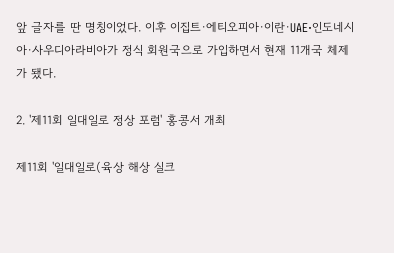앞 글자를 딴 명칭이었다. 이후 이집트·에티오피아·이란·UAE·인도네시아·사우디아라비아가 정식 회원국으로 가입하면서 현재 11개국 체제가 됐다.

2. '제11회 일대일로 정상 포럼' 홍콩서 개최

제11회 '일대일로(육상 해상 실크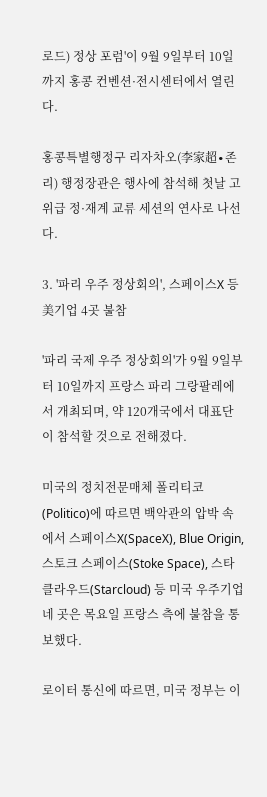로드) 정상 포럼'이 9월 9일부터 10일까지 홍콩 컨벤션·전시센터에서 열린다.

홍콩특별행정구 리자차오(李家超∙존리) 행정장관은 행사에 참석해 첫날 고위급 정·재계 교류 세션의 연사로 나선다.

3. '파리 우주 정상회의', 스페이스X 등 美기업 4곳 불참

'파리 국제 우주 정상회의'가 9월 9일부터 10일까지 프랑스 파리 그랑팔레에서 개최되며, 약 120개국에서 대표단이 참석할 것으로 전해졌다.

미국의 정치전문매체 폴리티코(Politico)에 따르면 백악관의 압박 속에서 스페이스X(SpaceX), Blue Origin, 스토크 스페이스(Stoke Space), 스타클라우드(Starcloud) 등 미국 우주기업 네 곳은 목요일 프랑스 측에 불참을 통보했다.

로이터 통신에 따르면, 미국 정부는 이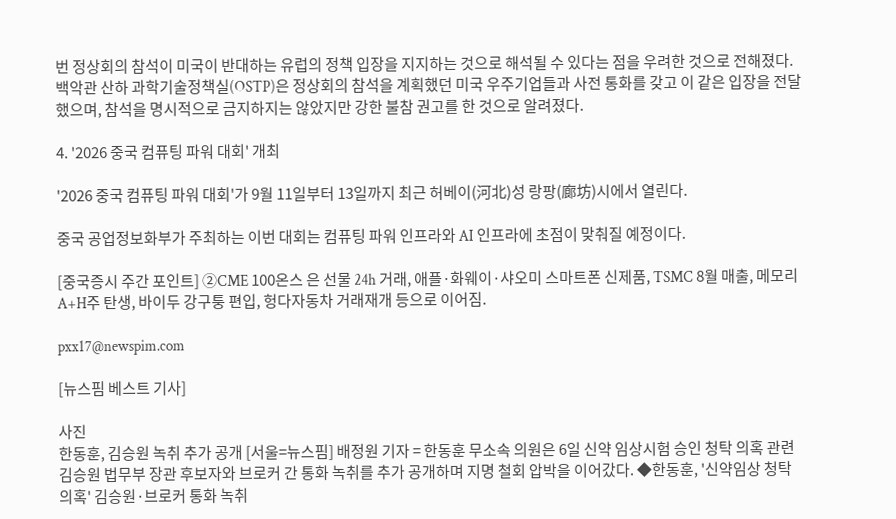번 정상회의 참석이 미국이 반대하는 유럽의 정책 입장을 지지하는 것으로 해석될 수 있다는 점을 우려한 것으로 전해졌다. 백악관 산하 과학기술정책실(OSTP)은 정상회의 참석을 계획했던 미국 우주기업들과 사전 통화를 갖고 이 같은 입장을 전달했으며, 참석을 명시적으로 금지하지는 않았지만 강한 불참 권고를 한 것으로 알려졌다.

4. '2026 중국 컴퓨팅 파워 대회' 개최

'2026 중국 컴퓨팅 파워 대회'가 9월 11일부터 13일까지 최근 허베이(河北)성 랑팡(廊坊)시에서 열린다.

중국 공업정보화부가 주최하는 이번 대회는 컴퓨팅 파워 인프라와 AI 인프라에 초점이 맞춰질 예정이다.

[중국증시 주간 포인트] ②CME 100온스 은 선물 24h 거래, 애플·화웨이·샤오미 스마트폰 신제품, TSMC 8월 매출, 메모리 A+H주 탄생, 바이두 강구퉁 편입, 헝다자동차 거래재개 등으로 이어짐.

pxx17@newspim.com

[뉴스핌 베스트 기사]

사진
한동훈, 김승원 녹취 추가 공개 [서울=뉴스핌] 배정원 기자 = 한동훈 무소속 의원은 6일 신약 임상시험 승인 청탁 의혹 관련 김승원 법무부 장관 후보자와 브로커 간 통화 녹취를 추가 공개하며 지명 철회 압박을 이어갔다. ◆한동훈, '신약임상 청탁 의혹' 김승원·브로커 통화 녹취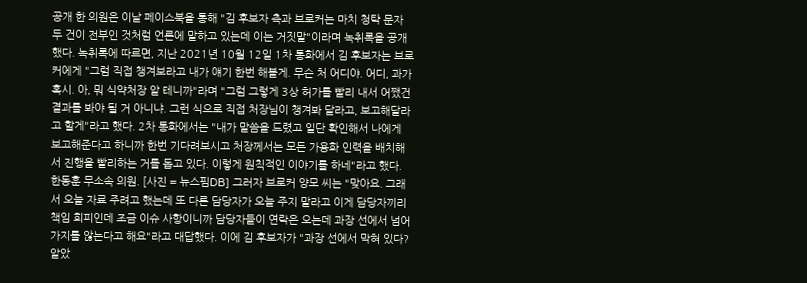공개 한 의원은 이날 페이스북을 통해 "김 후보자 측과 브로커는 마치 청탁 문자 두 건이 전부인 것처럼 언론에 말하고 있는데 이는 거짓말"이라며 녹취록을 공개했다. 녹취록에 따르면, 지난 2021년 10월 12일 1차 통화에서 김 후보자는 브로커에게 "그럼 직접 챙겨보라고 내가 얘기 한번 해볼게. 무슨 처 어디야. 어디, 과가 혹시. 아, 뭐 식약처장 알 테니까"라며 "그럼 그렇게 3상 허가를 빨리 내서 어쨌건 결과를 봐야 될 거 아니냐. 그런 식으로 직접 처장님이 챙겨봐 달라고, 보고해달라고 할게"라고 했다. 2차 통화에서는 "내가 말씀을 드렸고 일단 확인해서 나에게 보고해준다고 하니까 한번 기다려보시고 처장께서는 모든 가용화 인력을 배치해서 진행을 빨리하는 거를 돕고 있다. 이렇게 원칙적인 이야기를 하네"라고 했다. 한동훈 무소속 의원. [사진 = 뉴스핌DB] 그러자 브로커 양모 씨는 "맞아요. 그래서 오늘 자료 주려고 했는데 또 다른 담당자가 오늘 주지 말라고 이게 담당자끼리 책임 회피인데 조금 이슈 사항이니까 담당자들이 연락은 오는데 과장 선에서 넘어가지를 않는다고 해요"라고 대답했다. 이에 김 후보자가 "과장 선에서 막혀 있다? 알았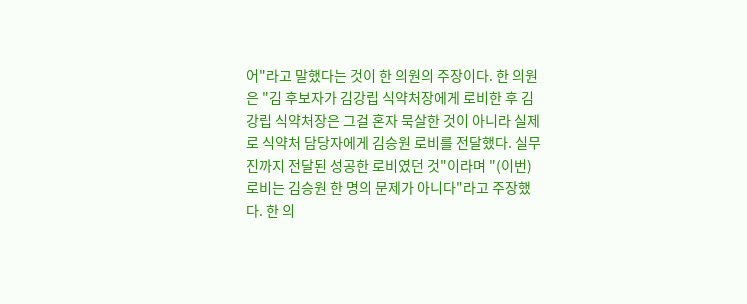어"라고 말했다는 것이 한 의원의 주장이다. 한 의원은 "김 후보자가 김강립 식약처장에게 로비한 후 김강립 식약처장은 그걸 혼자 묵살한 것이 아니라 실제로 식약처 담당자에게 김승원 로비를 전달했다. 실무진까지 전달된 성공한 로비였던 것"이라며 "(이번) 로비는 김승원 한 명의 문제가 아니다"라고 주장했다. 한 의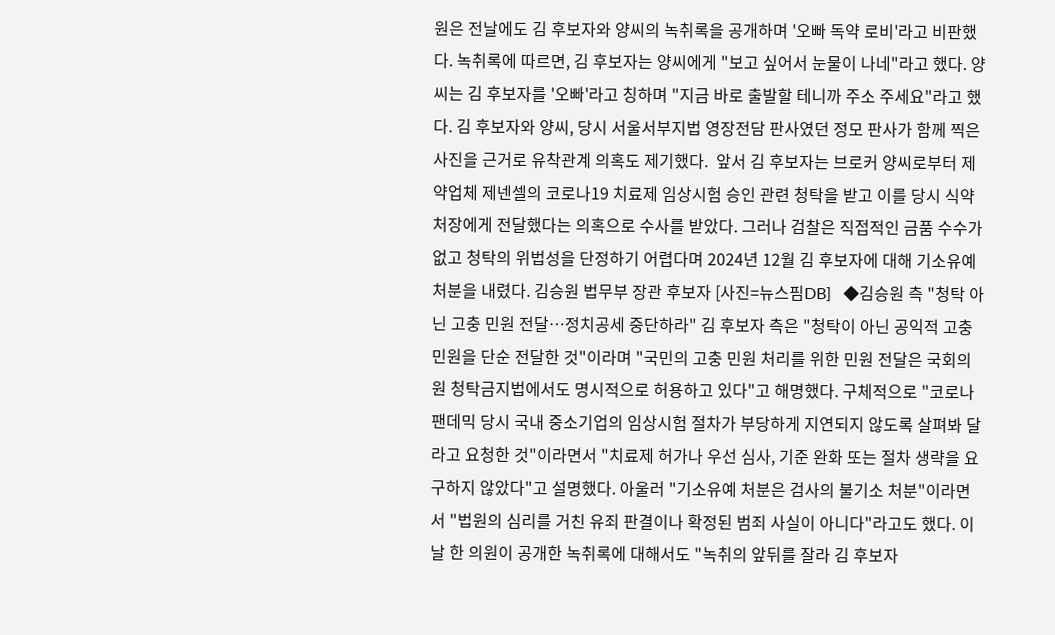원은 전날에도 김 후보자와 양씨의 녹취록을 공개하며 '오빠 독약 로비'라고 비판했다. 녹취록에 따르면, 김 후보자는 양씨에게 "보고 싶어서 눈물이 나네"라고 했다. 양씨는 김 후보자를 '오빠'라고 칭하며 "지금 바로 출발할 테니까 주소 주세요"라고 했다. 김 후보자와 양씨, 당시 서울서부지법 영장전담 판사였던 정모 판사가 함께 찍은 사진을 근거로 유착관계 의혹도 제기했다.  앞서 김 후보자는 브로커 양씨로부터 제약업체 제넨셀의 코로나19 치료제 임상시험 승인 관련 청탁을 받고 이를 당시 식약처장에게 전달했다는 의혹으로 수사를 받았다. 그러나 검찰은 직접적인 금품 수수가 없고 청탁의 위법성을 단정하기 어렵다며 2024년 12월 김 후보자에 대해 기소유예 처분을 내렸다. 김승원 법무부 장관 후보자 [사진=뉴스핌DB]   ◆김승원 측 "청탁 아닌 고충 민원 전달…정치공세 중단하라" 김 후보자 측은 "청탁이 아닌 공익적 고충 민원을 단순 전달한 것"이라며 "국민의 고충 민원 처리를 위한 민원 전달은 국회의원 청탁금지법에서도 명시적으로 허용하고 있다"고 해명했다. 구체적으로 "코로나 팬데믹 당시 국내 중소기업의 임상시험 절차가 부당하게 지연되지 않도록 살펴봐 달라고 요청한 것"이라면서 "치료제 허가나 우선 심사, 기준 완화 또는 절차 생략을 요구하지 않았다"고 설명했다. 아울러 "기소유예 처분은 검사의 불기소 처분"이라면서 "법원의 심리를 거친 유죄 판결이나 확정된 범죄 사실이 아니다"라고도 했다. 이날 한 의원이 공개한 녹취록에 대해서도 "녹취의 앞뒤를 잘라 김 후보자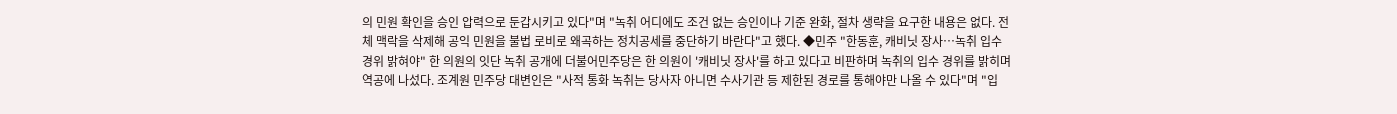의 민원 확인을 승인 압력으로 둔갑시키고 있다"며 "녹취 어디에도 조건 없는 승인이나 기준 완화, 절차 생략을 요구한 내용은 없다. 전체 맥락을 삭제해 공익 민원을 불법 로비로 왜곡하는 정치공세를 중단하기 바란다"고 했다. ◆민주 "한동훈, 캐비닛 장사…녹취 입수 경위 밝혀야" 한 의원의 잇단 녹취 공개에 더불어민주당은 한 의원이 '캐비닛 장사'를 하고 있다고 비판하며 녹취의 입수 경위를 밝히며 역공에 나섰다. 조계원 민주당 대변인은 "사적 통화 녹취는 당사자 아니면 수사기관 등 제한된 경로를 통해야만 나올 수 있다"며 "입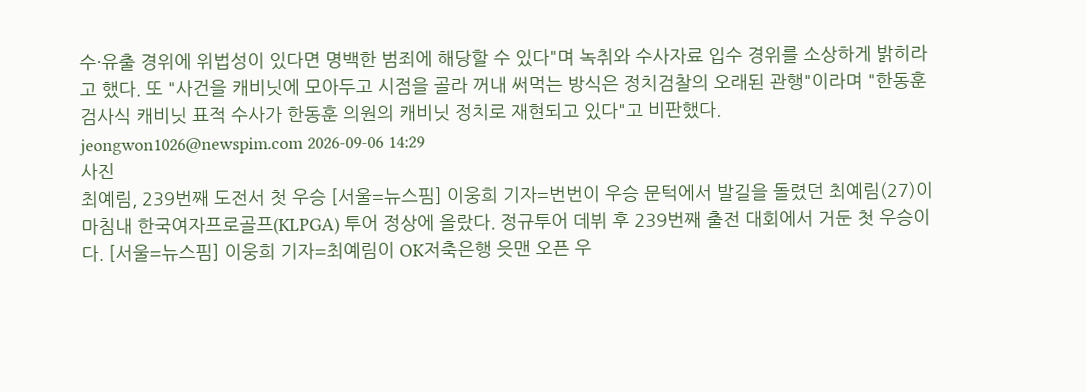수·유출 경위에 위법성이 있다면 명백한 범죄에 해당할 수 있다"며 녹취와 수사자료 입수 경위를 소상하게 밝히라고 했다. 또 "사건을 캐비닛에 모아두고 시점을 골라 꺼내 써먹는 방식은 정치검찰의 오래된 관행"이라며 "한동훈 검사식 캐비닛 표적 수사가 한동훈 의원의 캐비닛 정치로 재현되고 있다"고 비판했다. jeongwon1026@newspim.com 2026-09-06 14:29
사진
최예림, 239번째 도전서 첫 우승 [서울=뉴스핌] 이웅희 기자=번번이 우승 문턱에서 발길을 돌렸던 최예림(27)이 마침내 한국여자프로골프(KLPGA) 투어 정상에 올랐다. 정규투어 데뷔 후 239번째 출전 대회에서 거둔 첫 우승이다. [서울=뉴스핌] 이웅희 기자=최예림이 OK저축은행 읏맨 오픈 우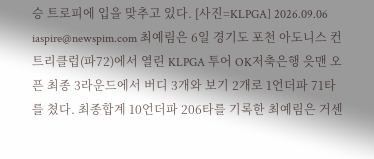승 트로피에 입을 맞추고 있다. [사진=KLPGA] 2026.09.06 iaspire@newspim.com 최예림은 6일 경기도 포천 아도니스 컨트리클럽(파72)에서 열린 KLPGA 투어 OK저축은행 읏맨 오픈 최종 3라운드에서 버디 3개와 보기 2개로 1언더파 71타를 쳤다. 최종합계 10언더파 206타를 기록한 최예림은 거센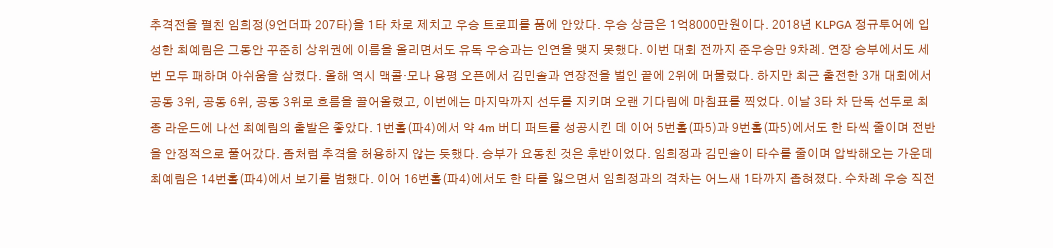추격전을 펼친 임희정(9언더파 207타)을 1타 차로 제치고 우승 트로피를 품에 안았다. 우승 상금은 1억8000만원이다. 2018년 KLPGA 정규투어에 입성한 최예림은 그동안 꾸준히 상위권에 이름을 올리면서도 유독 우승과는 인연을 맺지 못했다. 이번 대회 전까지 준우승만 9차례. 연장 승부에서도 세 번 모두 패하며 아쉬움을 삼켰다. 올해 역시 맥콜·모나 용평 오픈에서 김민솔과 연장전을 벌인 끝에 2위에 머물렀다. 하지만 최근 출전한 3개 대회에서 공동 3위, 공동 6위, 공동 3위로 흐름을 끌어올렸고, 이번에는 마지막까지 선두를 지키며 오랜 기다림에 마침표를 찍었다. 이날 3타 차 단독 선두로 최종 라운드에 나선 최예림의 출발은 좋았다. 1번홀(파4)에서 약 4m 버디 퍼트를 성공시킨 데 이어 5번홀(파5)과 9번홀(파5)에서도 한 타씩 줄이며 전반을 안정적으로 풀어갔다. 좀처럼 추격을 허용하지 않는 듯했다. 승부가 요동친 것은 후반이었다. 임희정과 김민솔이 타수를 줄이며 압박해오는 가운데 최예림은 14번홀(파4)에서 보기를 범했다. 이어 16번홀(파4)에서도 한 타를 잃으면서 임희정과의 격차는 어느새 1타까지 좁혀졌다. 수차례 우승 직전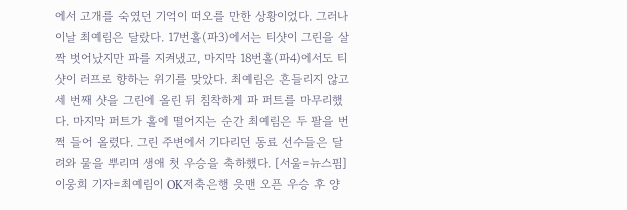에서 고개를 숙였던 기억이 떠오를 만한 상황이었다. 그러나 이날 최예림은 달랐다. 17번홀(파3)에서는 티샷이 그린을 살짝 벗어났지만 파를 지켜냈고, 마지막 18번홀(파4)에서도 티샷이 러프로 향하는 위기를 맞았다. 최예림은 흔들리지 않고 세 번째 샷을 그린에 올린 뒤 침착하게 파 퍼트를 마무리했다. 마지막 퍼트가 홀에 떨어지는 순간 최예림은 두 팔을 번쩍 들어 올렸다. 그린 주변에서 기다리던 동료 선수들은 달려와 물을 뿌리며 생애 첫 우승을 축하했다. [서울=뉴스핌] 이웅희 기자=최예림이 OK저축은행 읏맨 오픈 우승 후 양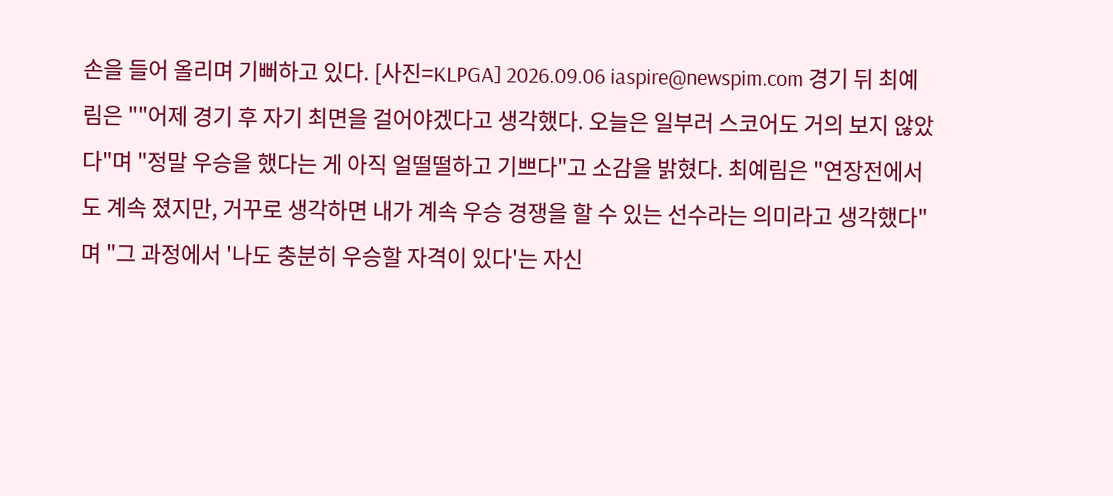손을 들어 올리며 기뻐하고 있다. [사진=KLPGA] 2026.09.06 iaspire@newspim.com 경기 뒤 최예림은 ""어제 경기 후 자기 최면을 걸어야겠다고 생각했다. 오늘은 일부러 스코어도 거의 보지 않았다"며 "정말 우승을 했다는 게 아직 얼떨떨하고 기쁘다"고 소감을 밝혔다. 최예림은 "연장전에서도 계속 졌지만, 거꾸로 생각하면 내가 계속 우승 경쟁을 할 수 있는 선수라는 의미라고 생각했다"며 "그 과정에서 '나도 충분히 우승할 자격이 있다'는 자신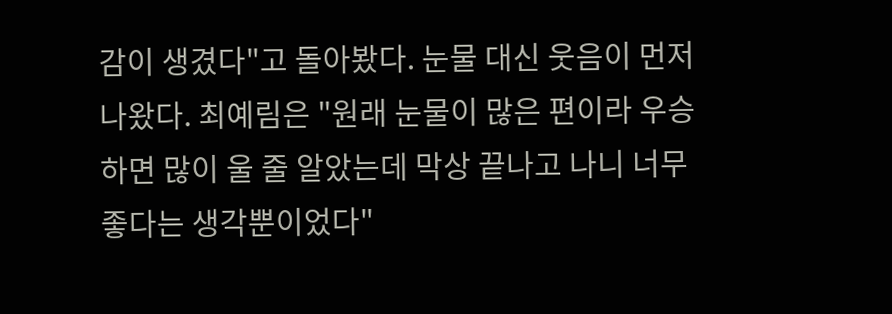감이 생겼다"고 돌아봤다. 눈물 대신 웃음이 먼저 나왔다. 최예림은 "원래 눈물이 많은 편이라 우승하면 많이 울 줄 알았는데 막상 끝나고 나니 너무 좋다는 생각뿐이었다"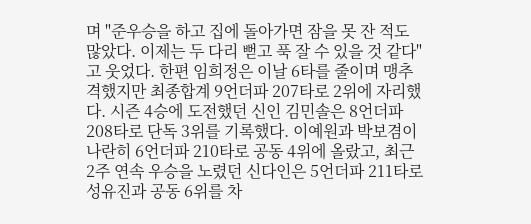며 "준우승을 하고 집에 돌아가면 잠을 못 잔 적도 많았다. 이제는 두 다리 뻗고 푹 잘 수 있을 것 같다"고 웃었다. 한편 임희정은 이날 6타를 줄이며 맹추격했지만 최종합계 9언더파 207타로 2위에 자리했다. 시즌 4승에 도전했던 신인 김민솔은 8언더파 208타로 단독 3위를 기록했다. 이예원과 박보겸이 나란히 6언더파 210타로 공동 4위에 올랐고, 최근 2주 연속 우승을 노렸던 신다인은 5언더파 211타로 성유진과 공동 6위를 차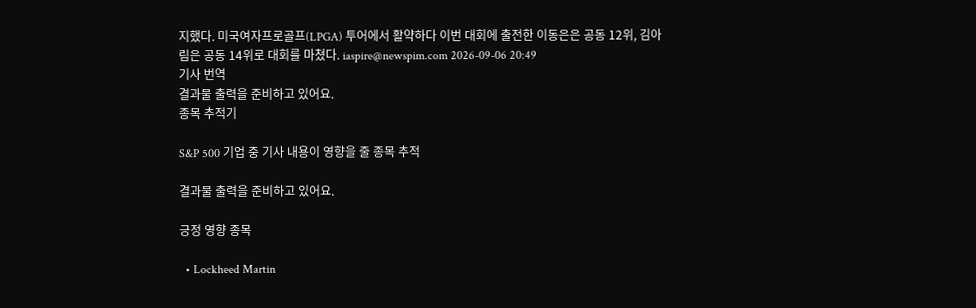지했다. 미국여자프로골프(LPGA) 투어에서 활약하다 이번 대회에 출전한 이동은은 공동 12위, 김아림은 공동 14위로 대회를 마쳤다. iaspire@newspim.com 2026-09-06 20:49
기사 번역
결과물 출력을 준비하고 있어요.
종목 추적기

S&P 500 기업 중 기사 내용이 영향을 줄 종목 추적

결과물 출력을 준비하고 있어요.

긍정 영향 종목

  • Lockheed Martin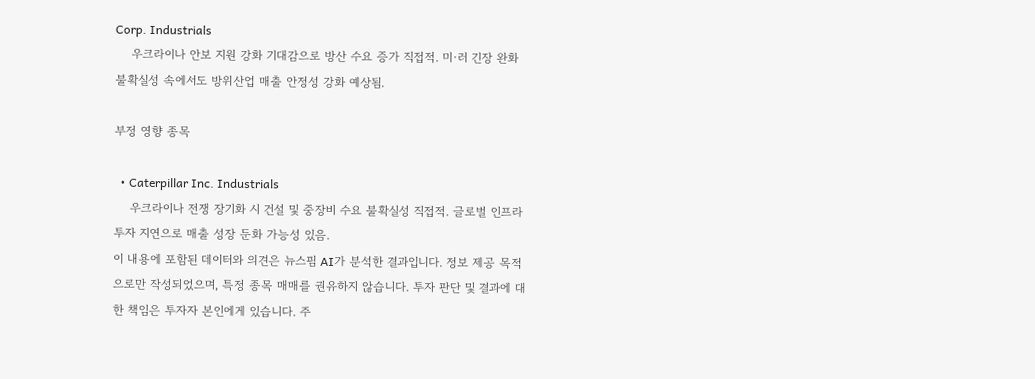Corp. Industrials
    우크라이나 안보 지원 강화 기대감으로 방산 수요 증가 직접적. 미·러 긴장 완화 불확실성 속에서도 방위산업 매출 안정성 강화 예상됨.

부정 영향 종목

  • Caterpillar Inc. Industrials
    우크라이나 전쟁 장기화 시 건설 및 중장비 수요 불확실성 직접적. 글로벌 인프라 투자 지연으로 매출 성장 둔화 가능성 있음.
이 내용에 포함된 데이터와 의견은 뉴스핌 AI가 분석한 결과입니다. 정보 제공 목적으로만 작성되었으며, 특정 종목 매매를 권유하지 않습니다. 투자 판단 및 결과에 대한 책임은 투자자 본인에게 있습니다. 주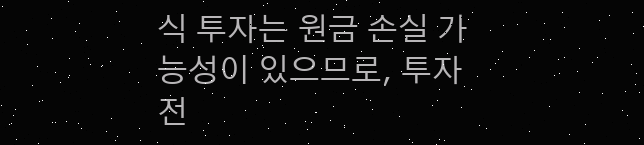식 투자는 원금 손실 가능성이 있으므로, 투자 전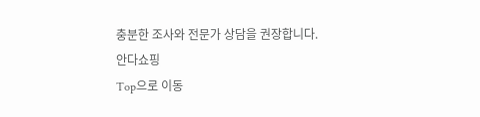충분한 조사와 전문가 상담을 권장합니다.
안다쇼핑
Top으로 이동